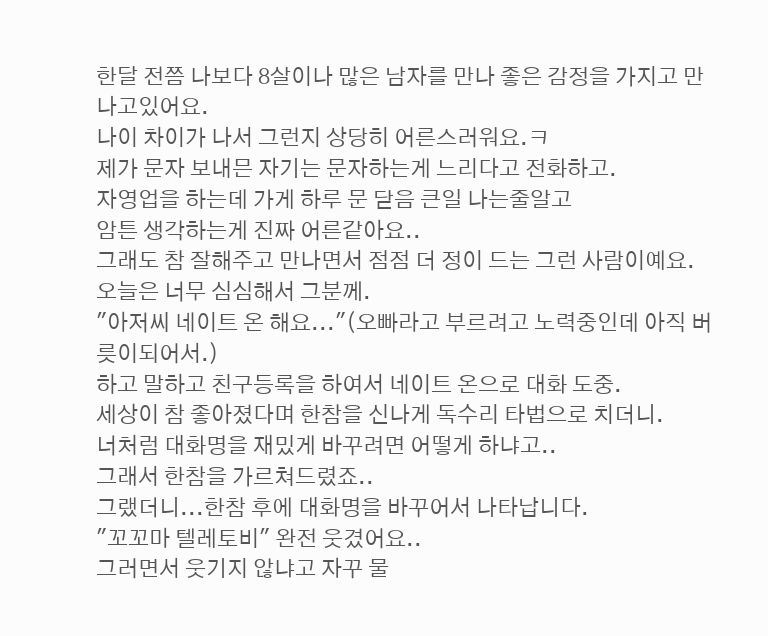한달 전쯤 나보다 8살이나 많은 남자를 만나 좋은 감정을 가지고 만나고있어요.
나이 차이가 나서 그런지 상당히 어른스러워요.ㅋ
제가 문자 보내믄 자기는 문자하는게 느리다고 전화하고.
자영업을 하는데 가게 하루 문 닫음 큰일 나는줄알고
암튼 생각하는게 진짜 어른같아요..
그래도 참 잘해주고 만나면서 점점 더 정이 드는 그런 사람이예요.
오늘은 너무 심심해서 그분께.
"아저씨 네이트 온 해요..."(오빠라고 부르려고 노력중인데 아직 버릇이되어서.)
하고 말하고 친구등록을 하여서 네이트 온으로 대화 도중.
세상이 참 좋아졌다며 한참을 신나게 독수리 타법으로 치더니.
너처럼 대화명을 재밌게 바꾸려면 어떻게 하냐고..
그래서 한참을 가르쳐드렸죠..
그랬더니...한참 후에 대화명을 바꾸어서 나타납니다.
"꼬꼬마 텔레토비" 완전 웃겼어요..
그러면서 웃기지 않냐고 자꾸 물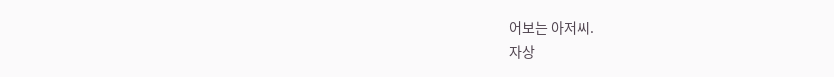어보는 아저씨.
자상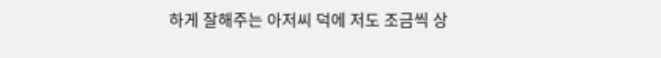하게 잘해주는 아저씨 덕에 저도 조금씩 상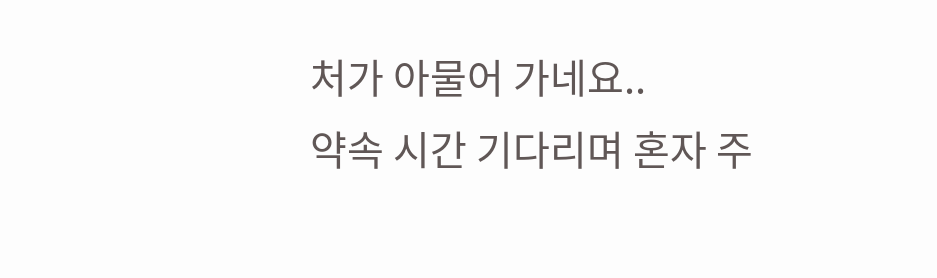처가 아물어 가네요..
약속 시간 기다리며 혼자 주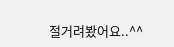절거려봤어요..^^